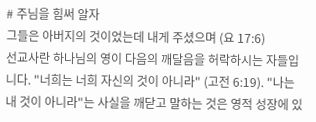# 주님을 힘써 알자
그들은 아버지의 것이었는데 내게 주셨으며 (요 17:6)
선교사란 하나님의 영이 다음의 깨달음을 허락하시는 자들입니다. "너희는 너희 자신의 것이 아니라" (고전 6:19). "나는 내 것이 아니라"는 사실을 깨닫고 말하는 것은 영적 성장에 있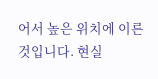어서 높은 위치에 이른 것입니다. 현실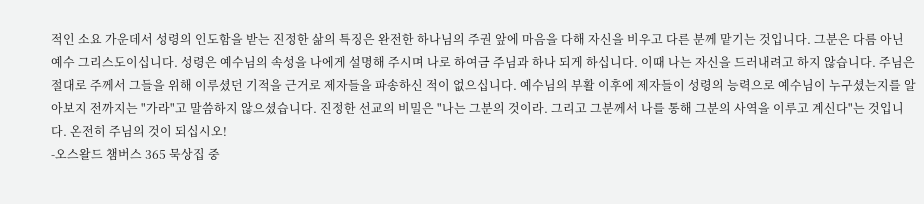적인 소요 가운데서 성령의 인도함을 받는 진정한 삶의 특징은 완전한 하나님의 주권 앞에 마음을 다해 자신을 비우고 다른 분께 맡기는 것입니다. 그분은 다름 아닌 예수 그리스도이십니다. 성령은 예수님의 속성을 나에게 설명해 주시며 나로 하여금 주님과 하나 되게 하십니다. 이때 나는 자신을 드러내려고 하지 않습니다. 주님은 절대로 주께서 그들을 위해 이루셨던 기적을 근거로 제자들을 파송하신 적이 없으십니다. 예수님의 부활 이후에 제자들이 성령의 능력으로 예수님이 누구셨는지를 알아보지 전까지는 "가라"고 말씀하지 않으셨습니다. 진정한 선교의 비밀은 "나는 그분의 것이라. 그리고 그분께서 나를 통해 그분의 사역을 이루고 계신다"는 것입니다. 온전히 주님의 것이 되십시오!
-오스왈드 챔버스 365 묵상집 중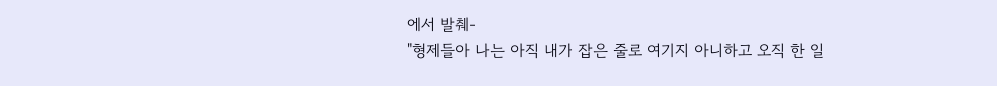에서 발췌-
"형제들아 나는 아직 내가 잡은 줄로 여기지 아니하고 오직 한 일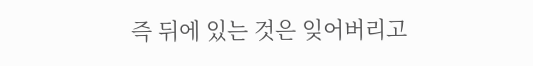즉 뒤에 있는 것은 잊어버리고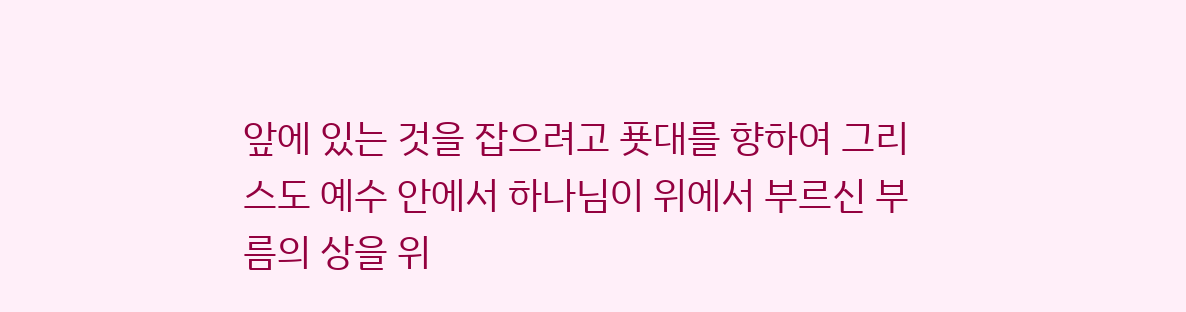앞에 있는 것을 잡으려고 푯대를 향하여 그리스도 예수 안에서 하나님이 위에서 부르신 부름의 상을 위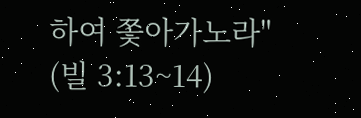하여 쫓아가노라" (빌 3:13~14)